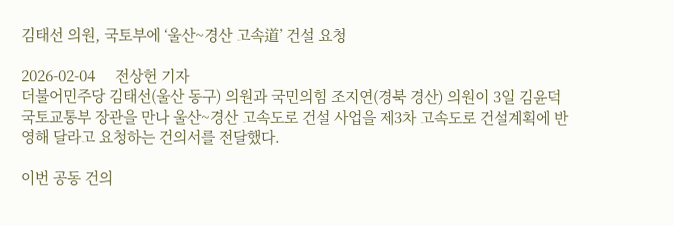김태선 의원, 국토부에 ‘울산~경산 고속道’ 건설 요청

2026-02-04     전상헌 기자
더불어민주당 김태선(울산 동구) 의원과 국민의힘 조지연(경북 경산) 의원이 3일 김윤덕 국토교통부 장관을 만나 울산~경산 고속도로 건설 사업을 제3차 고속도로 건설계획에 반영해 달라고 요청하는 건의서를 전달했다.

이번 공동 건의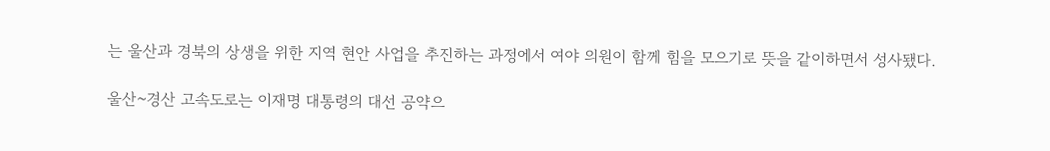는 울산과 경북의 상생을 위한 지역 현안 사업을 추진하는 과정에서 여야 의원이 함께 힘을 모으기로 뜻을 같이하면서 성사됐다.

울산~경산 고속도로는 이재명 대통령의 대선 공약으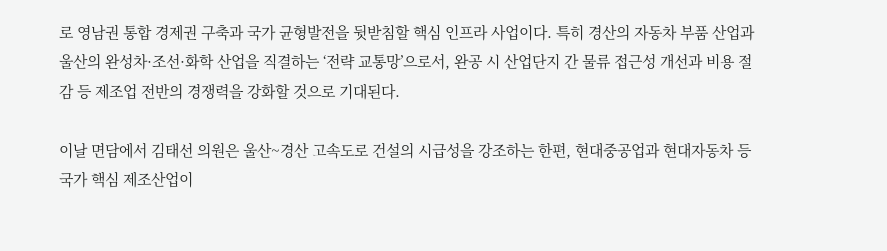로 영남권 통합 경제권 구축과 국가 균형발전을 뒷받침할 핵심 인프라 사업이다. 특히 경산의 자동차 부품 산업과 울산의 완성차·조선·화학 산업을 직결하는 ‘전략 교통망’으로서, 완공 시 산업단지 간 물류 접근성 개선과 비용 절감 등 제조업 전반의 경쟁력을 강화할 것으로 기대된다.

이날 면담에서 김태선 의원은 울산~경산 고속도로 건설의 시급성을 강조하는 한편, 현대중공업과 현대자동차 등 국가 핵심 제조산업이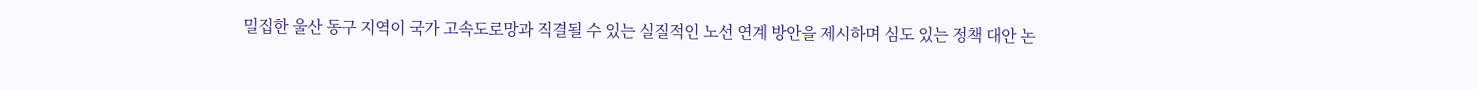밀집한 울산 동구 지역이 국가 고속도로망과 직결될 수 있는 실질적인 노선 연계 방안을 제시하며 심도 있는 정책 대안 논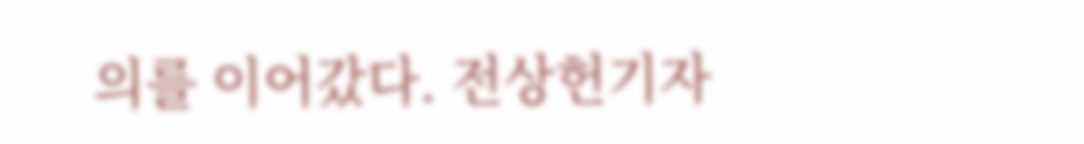의를 이어갔다. 전상헌기자